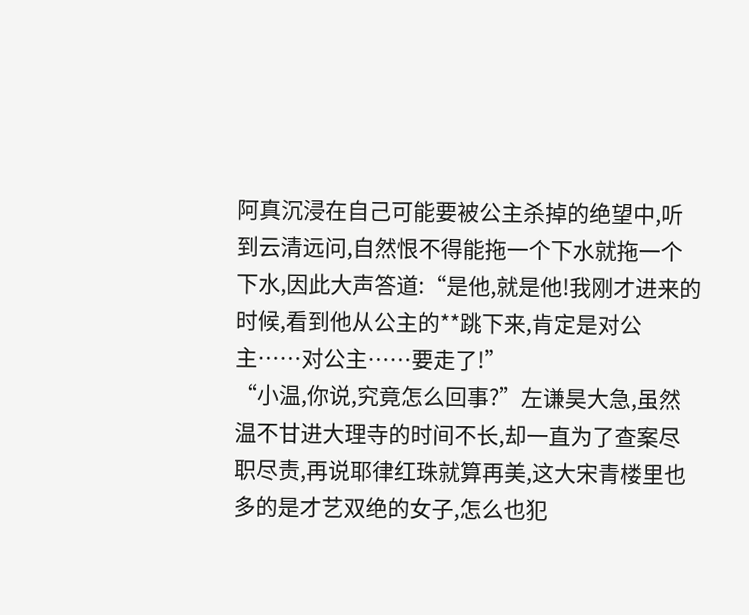阿真沉浸在自己可能要被公主杀掉的绝望中,听到云清远问,自然恨不得能拖一个下水就拖一个下水,因此大声答道:“是他,就是他!我刚才进来的时候,看到他从公主的**跳下来,肯定是对公主……对公主……要走了!”
“小温,你说,究竟怎么回事?”左谦昊大急,虽然温不甘进大理寺的时间不长,却一直为了查案尽职尽责,再说耶律红珠就算再美,这大宋青楼里也多的是才艺双绝的女子,怎么也犯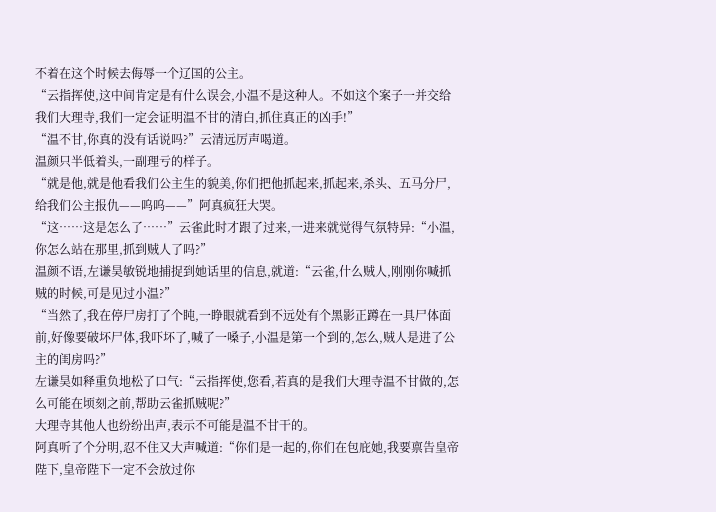不着在这个时候去侮辱一个辽国的公主。
“云指挥使,这中间肯定是有什么误会,小温不是这种人。不如这个案子一并交给我们大理寺,我们一定会证明温不甘的清白,抓住真正的凶手!”
“温不甘,你真的没有话说吗?”云清远厉声喝道。
温颜只半低着头,一副理亏的样子。
“就是他,就是他看我们公主生的貌美,你们把他抓起来,抓起来,杀头、五马分尸,给我们公主报仇——呜呜——”阿真疯狂大哭。
“这……这是怎么了……”云雀此时才跟了过来,一进来就觉得气氛特异:“小温,你怎么站在那里,抓到贼人了吗?”
温颜不语,左谦昊敏锐地捕捉到她话里的信息,就道:“云雀,什么贼人,刚刚你喊抓贼的时候,可是见过小温?”
“当然了,我在停尸房打了个盹,一睁眼就看到不远处有个黑影正蹲在一具尸体面前,好像要破坏尸体,我吓坏了,喊了一嗓子,小温是第一个到的,怎么,贼人是进了公主的闺房吗?”
左谦昊如释重负地松了口气:“云指挥使,您看,若真的是我们大理寺温不甘做的,怎么可能在顷刻之前,帮助云雀抓贼呢?”
大理寺其他人也纷纷出声,表示不可能是温不甘干的。
阿真听了个分明,忍不住又大声喊道:“你们是一起的,你们在包庇她,我要禀告皇帝陛下,皇帝陛下一定不会放过你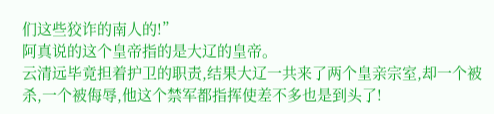们这些狡诈的南人的!”
阿真说的这个皇帝指的是大辽的皇帝。
云清远毕竟担着护卫的职责,结果大辽一共来了两个皇亲宗室,却一个被杀,一个被侮辱,他这个禁军都指挥使差不多也是到头了!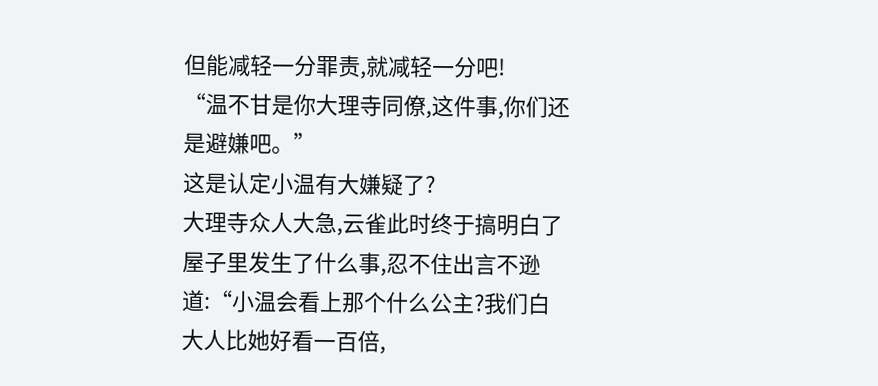但能减轻一分罪责,就减轻一分吧!
“温不甘是你大理寺同僚,这件事,你们还是避嫌吧。”
这是认定小温有大嫌疑了?
大理寺众人大急,云雀此时终于搞明白了屋子里发生了什么事,忍不住出言不逊道:“小温会看上那个什么公主?我们白大人比她好看一百倍,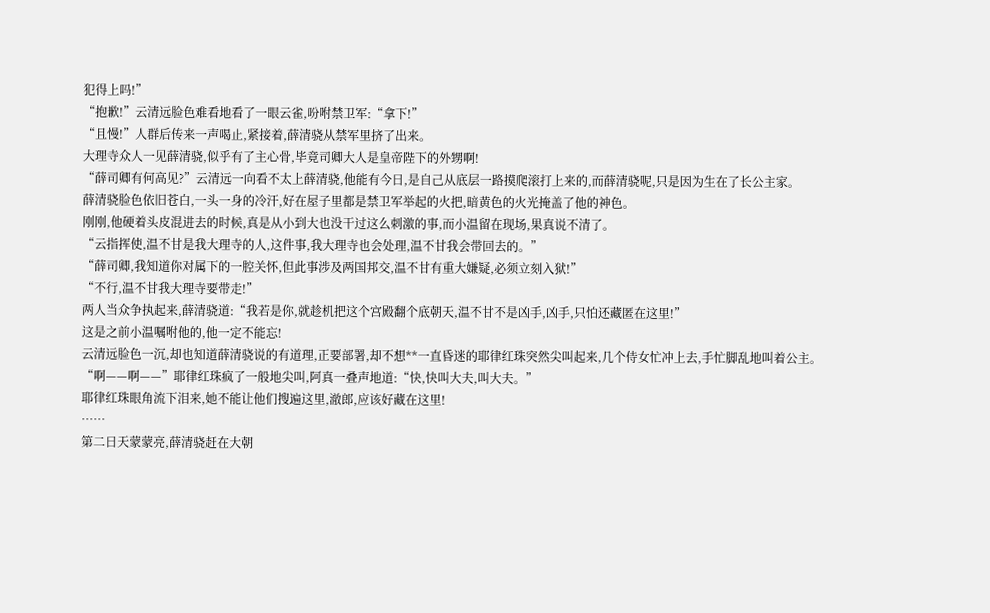犯得上吗!”
“抱歉!”云清远脸色难看地看了一眼云雀,吩咐禁卫军:“拿下!”
“且慢!”人群后传来一声喝止,紧接着,薛清骁从禁军里挤了出来。
大理寺众人一见薛清骁,似乎有了主心骨,毕竟司卿大人是皇帝陛下的外甥啊!
“薛司卿有何高见?”云清远一向看不太上薛清骁,他能有今日,是自己从底层一路摸爬滚打上来的,而薛清骁呢,只是因为生在了长公主家。
薛清骁脸色依旧苍白,一头一身的冷汗,好在屋子里都是禁卫军举起的火把,暗黄色的火光掩盖了他的神色。
刚刚,他硬着头皮混进去的时候,真是从小到大也没干过这么刺激的事,而小温留在现场,果真说不清了。
“云指挥使,温不甘是我大理寺的人,这件事,我大理寺也会处理,温不甘我会带回去的。”
“薛司卿,我知道你对属下的一腔关怀,但此事涉及两国邦交,温不甘有重大嫌疑,必须立刻入狱!”
“不行,温不甘我大理寺要带走!”
两人当众争执起来,薛清骁道:“我若是你,就趁机把这个宫殿翻个底朝天,温不甘不是凶手,凶手,只怕还藏匿在这里!”
这是之前小温嘱咐他的,他一定不能忘!
云清远脸色一沉,却也知道薛清骁说的有道理,正要部署,却不想**一直昏迷的耶律红珠突然尖叫起来,几个侍女忙冲上去,手忙脚乱地叫着公主。
“啊——啊——”耶律红珠疯了一般地尖叫,阿真一叠声地道:“快,快叫大夫,叫大夫。”
耶律红珠眼角流下泪来,她不能让他们搜遍这里,澈郎,应该好藏在这里!
……
第二日天蒙蒙亮,薛清骁赶在大朝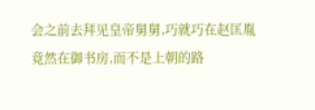会之前去拜见皇帝舅舅,巧就巧在赵匡胤竟然在御书房,而不是上朝的路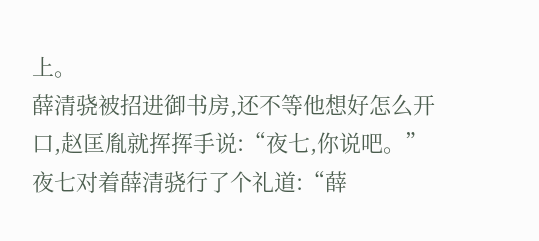上。
薛清骁被招进御书房,还不等他想好怎么开口,赵匡胤就挥挥手说:“夜七,你说吧。”
夜七对着薛清骁行了个礼道:“薛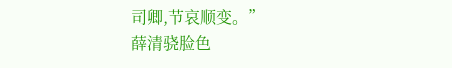司卿,节哀顺变。”
薛清骁脸色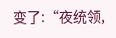变了:“夜统领,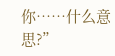你……什么意思?”